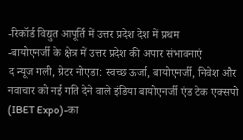-रिकॉर्ड विद्युत आपूर्ति में उत्तर प्रदेश देश में प्रथम
-बायोएनर्जी के क्षेत्र में उत्तर प्रदेश की अपार संभावनाएं
द न्यूज गली, ग्रेटर नोएडा: स्वच्छ ऊर्जा, बायोएनर्जी, निवेश और नवाचार को नई गति देने वाले इंडिया बायोएनर्जी एंड टेक एक्सपो (IBET Expo)-का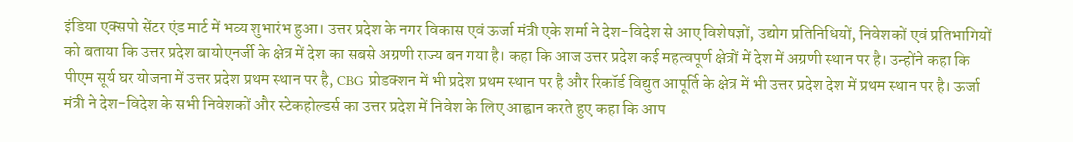इंडिया एक्सपो सेंटर एंड मार्ट में भव्य शुभारंभ हुआ। उत्तर प्रदेश के नगर विकास एवं ऊर्जा मंत्री एके शर्मा ने देश-विदेश से आए विशेषज्ञों, उद्योग प्रतिनिधियों, निवेशकों एवं प्रतिभागियों को बताया कि उत्तर प्रदेश बायोएनर्जी के क्षेत्र में देश का सबसे अग्रणी राज्य बन गया है। कहा कि आज उत्तर प्रदेश कई महत्वपूर्ण क्षेत्रों में देश में अग्रणी स्थान पर है। उन्होंने कहा कि पीएम सूर्य घर योजना में उत्तर प्रदेश प्रथम स्थान पर है, CBG प्रोडक्शन में भी प्रदेश प्रथम स्थान पर है और रिकॉर्ड विद्युत आपूर्ति के क्षेत्र में भी उत्तर प्रदेश देश में प्रथम स्थान पर है। ऊर्जा मंत्री ने देश-विदेश के सभी निवेशकों और स्टेकहोल्डर्स का उत्तर प्रदेश में निवेश के लिए आह्वान करते हुए कहा कि आप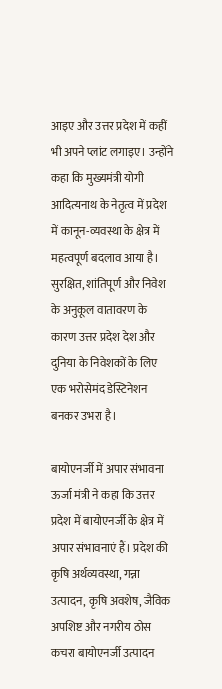आइए और उत्तर प्रदेश में कहीं भी अपने प्लांट लगाइए। उन्होंने कहा कि मुख्यमंत्री योगी आदित्यनाथ के नेतृत्व में प्रदेश में कानून-व्यवस्था के क्षेत्र में महत्वपूर्ण बदलाव आया है। सुरक्षित, शांतिपूर्ण और निवेश के अनुकूल वातावरण के कारण उत्तर प्रदेश देश और दुनिया के निवेशकों के लिए एक भरोसेमंद डेस्टिनेशन बनकर उभरा है।

बायोएनर्जी में अपार संभावना
ऊर्जा मंत्री ने कहा कि उत्तर प्रदेश में बायोएनर्जी के क्षेत्र में अपार संभावनाएं हैं। प्रदेश की कृषि अर्थव्यवस्था, गन्ना उत्पादन, कृषि अवशेष, जैविक अपशिष्ट और नगरीय ठोस कचरा बायोएनर्जी उत्पादन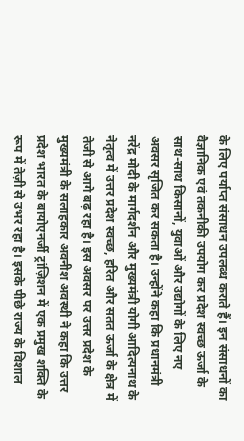के लिए पर्याप्त संसाधन उपलब्ध कराते हैं। इन संसाधनों का वैज्ञानिक एवं तकनीकी उपयोग कर प्रदेश स्वच्छ ऊर्जा के साथ-साथ किसानों, युवाओं और उद्योगों के लिए नए अवसर सृजित कर सकता है। उन्होंने कहा कि प्रधानमंत्री नरेंद्र मोदी के मार्गदर्शन और मुख्यमंत्री योगी आदित्यनाथ के नेतृत्व में उत्तर प्रदेश स्वच्छ, हरित और सतत ऊर्जा के क्षेत्र में तेजी से आगे बढ़ रहा है। इस अवसर पर उत्तर प्रदेश के मुख्यमंत्री के सलाहकार अवनीश अवस्थी ने कहा कि उत्तर प्रदेश भारत के बायोएनर्जी ट्रांज़िशन में एक प्रमुख शक्ति के रूप में तेज़ी से उभर रहा है। इसके पीछे राज्य के विशाल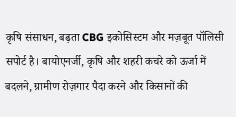कृषि संसाधन, बढ़ता CBG इकोसिस्टम और मज़बूत पॉलिसी सपोर्ट है। बायोएनर्जी, कृषि और शहरी कचरे को ऊर्जा में बदलने, ग्रामीण रोज़गार पैदा करने और किसानों की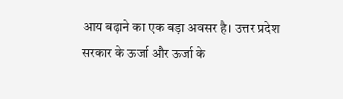आय बढ़ाने का एक बड़ा अवसर है। उत्तर प्रदेश सरकार के ऊर्जा और ऊर्जा के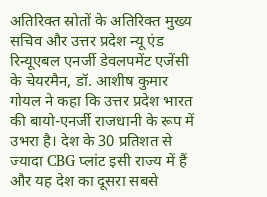अतिरिक्त स्रोतों के अतिरिक्त मुख्य सचिव और उत्तर प्रदेश न्यू एंड रिन्यूएबल एनर्जी डेवलपमेंट एजेंसी के चेयरमैन, डॉ. आशीष कुमार गोयल ने कहा कि उत्तर प्रदेश भारत की बायो-एनर्जी राजधानी के रूप में उभरा है। देश के 30 प्रतिशत से ज्यादा CBG प्लांट इसी राज्य में हैं और यह देश का दूसरा सबसे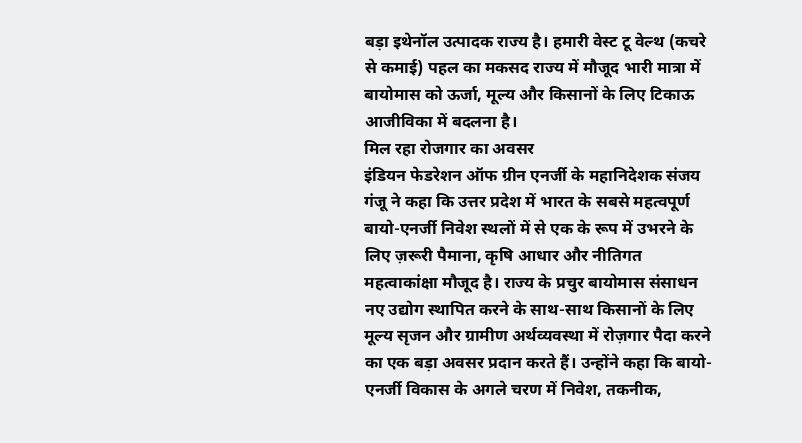बड़ा इथेनॉल उत्पादक राज्य है। हमारी वेस्ट टू वेल्थ (कचरे से कमाई) पहल का मकसद राज्य में मौजूद भारी मात्रा में बायोमास को ऊर्जा, मूल्य और किसानों के लिए टिकाऊ आजीविका में बदलना है।
मिल रहा रोजगार का अवसर
इंडियन फेडरेशन ऑफ ग्रीन एनर्जी के महानिदेशक संजय गंजू ने कहा कि उत्तर प्रदेश में भारत के सबसे महत्वपूर्ण बायो-एनर्जी निवेश स्थलों में से एक के रूप में उभरने के लिए ज़रूरी पैमाना, कृषि आधार और नीतिगत महत्वाकांक्षा मौजूद है। राज्य के प्रचुर बायोमास संसाधन नए उद्योग स्थापित करने के साथ-साथ किसानों के लिए मूल्य सृजन और ग्रामीण अर्थव्यवस्था में रोज़गार पैदा करने का एक बड़ा अवसर प्रदान करते हैं। उन्होंने कहा कि बायो-एनर्जी विकास के अगले चरण में निवेश, तकनीक,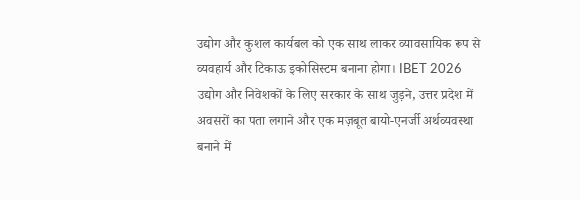उद्योग और कुशल कार्यबल को एक साथ लाकर व्यावसायिक रूप से व्यवहार्य और टिकाऊ इकोसिस्टम बनाना होगा। IBET 2026 उद्योग और निवेशकों के लिए सरकार के साथ जुड़ने, उत्तर प्रदेश में अवसरों का पता लगाने और एक मज़बूत बायो-एनर्जी अर्थव्यवस्था बनाने में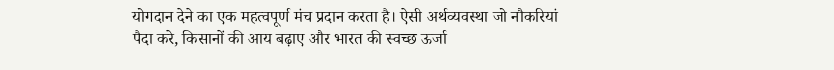योगदान देने का एक महत्वपूर्ण मंच प्रदान करता है। ऐसी अर्थव्यवस्था जो नौकरियां पैदा करे, किसानों की आय बढ़ाए और भारत की स्वच्छ ऊर्जा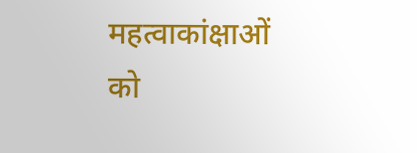महत्वाकांक्षाओं को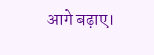आगे बढ़ाए।